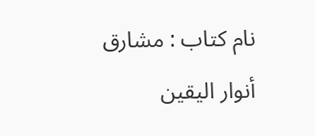نام کتاب : مشارق أنوار اليقين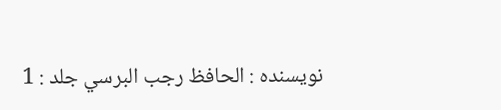نویسنده : الحافظ رجب البرسي جلد : 1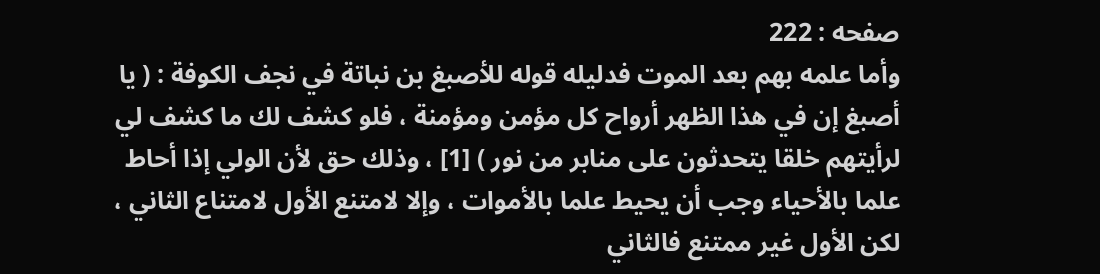صفحه : 222
وأما علمه بهم بعد الموت فدليله قوله للأصبغ بن نباتة في نجف الكوفة : ( يا أصبغ إن في هذا الظهر أرواح كل مؤمن ومؤمنة ، فلو كشف لك ما كشف لي لرأيتهم خلقا يتحدثون على منابر من نور ) [1] ، وذلك حق لأن الولي إذا أحاط علما بالأحياء وجب أن يحيط علما بالأموات ، وإلا لامتنع الأول لامتناع الثاني ، لكن الأول غير ممتنع فالثاني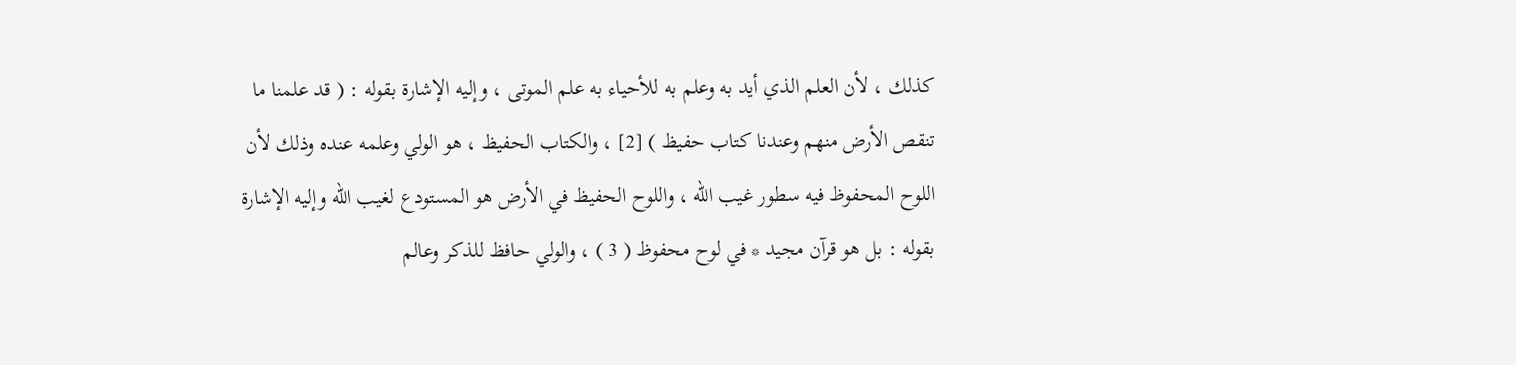كذلك ، لأن العلم الذي أيد به وعلم به للأحياء به علم الموتى ، وإليه الإشارة بقوله : ( قد علمنا ما تنقص الأرض منهم وعندنا كتاب حفيظ ) [2] ، والكتاب الحفيظ ، هو الولي وعلمه عنده وذلك لأن اللوح المحفوظ فيه سطور غيب الله ، واللوح الحفيظ في الأرض هو المستودع لغيب الله وإليه الإشارة بقوله : بل هو قرآن مجيد * في لوح محفوظ ( 3 ) ، والولي حافظ للذكر وعالم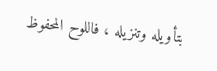بتأويله وتنزيله ، فاللوح المحفوظ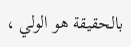بالحقيقة هو الولي ،